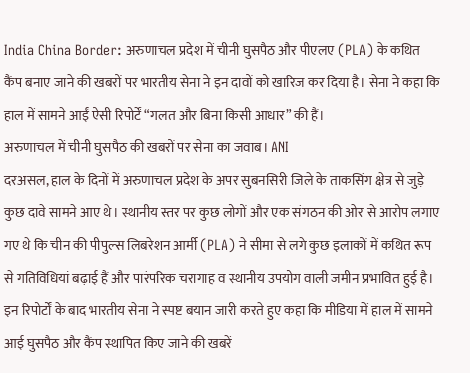India China Border: अरुणाचल प्रदेश में चीनी घुसपैठ और पीएलए (PLA) के कथित कैंप बनाए जाने की खबरों पर भारतीय सेना ने इन दावों को खारिज कर दिया है। सेना ने कहा कि हाल में सामने आईं ऐसी रिपोर्टें “गलत और बिना किसी आधार” की हैं।
अरुणाचल में चीनी घुसपैठ की खबरों पर सेना का जवाब। ANI
दरअसल, हाल के दिनों में अरुणाचल प्रदेश के अपर सुबनसिरी जिले के ताकसिंग क्षेत्र से जुड़े कुछ दावे सामने आए थे। स्थानीय स्तर पर कुछ लोगों और एक संगठन की ओर से आरोप लगाए गए थे कि चीन की पीपुल्स लिबरेशन आर्मी (PLA) ने सीमा से लगे कुछ इलाकों में कथित रूप से गतिविधियां बढ़ाई हैं और पारंपरिक चरागाह व स्थानीय उपयोग वाली जमीन प्रभावित हुई है। इन रिपोर्टों के बाद भारतीय सेना ने स्पष्ट बयान जारी करते हुए कहा कि मीडिया में हाल में सामने आई घुसपैठ और कैंप स्थापित किए जाने की खबरें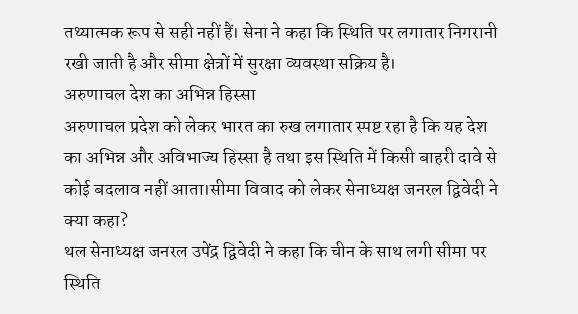तथ्यात्मक रूप से सही नहीं हैं। सेना ने कहा कि स्थिति पर लगातार निगरानी रखी जाती है और सीमा क्षेत्रों में सुरक्षा व्यवस्था सक्रिय है।
अरुणाचल देश का अभिन्न हिस्सा
अरुणाचल प्रदेश को लेकर भारत का रुख लगातार स्पष्ट रहा है कि यह देश का अभिन्न और अविभाज्य हिस्सा है तथा इस स्थिति में किसी बाहरी दावे से कोई बदलाव नहीं आता।सीमा विवाद को लेकर सेनाध्यक्ष जनरल द्विवेदी ने क्या कहा?
थल सेनाध्यक्ष जनरल उपेंद्र द्विवेदी ने कहा कि चीन के साथ लगी सीमा पर स्थिति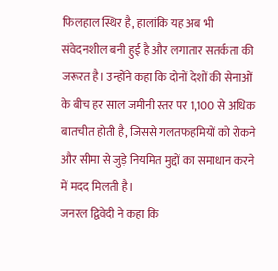फिलहाल स्थिर है, हालांकि यह अब भी संवेदनशील बनी हुई है और लगातार सतर्कता की जरूरत है। उन्होंने कहा कि दोनों देशों की सेनाओं के बीच हर साल जमीनी स्तर पर 1,100 से अधिक बातचीत होती है, जिससे गलतफहमियों को रोकने और सीमा से जुड़े नियमित मुद्दों का समाधान करने में मदद मिलती है।
जनरल द्विवेदी ने कहा कि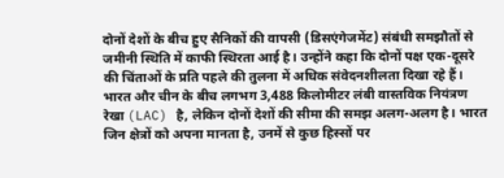दोनों देशों के बीच हुए सैनिकों की वापसी (डिसएंगेजमेंट) संबंधी समझौतों से जमीनी स्थिति में काफी स्थिरता आई है। उन्होंने कहा कि दोनों पक्ष एक-दूसरे की चिंताओं के प्रति पहले की तुलना में अधिक संवेदनशीलता दिखा रहे हैं। भारत और चीन के बीच लगभग 3,488 किलोमीटर लंबी वास्तविक नियंत्रण रेखा (LAC) है, लेकिन दोनों देशों की सीमा की समझ अलग-अलग है। भारत जिन क्षेत्रों को अपना मानता है, उनमें से कुछ हिस्सों पर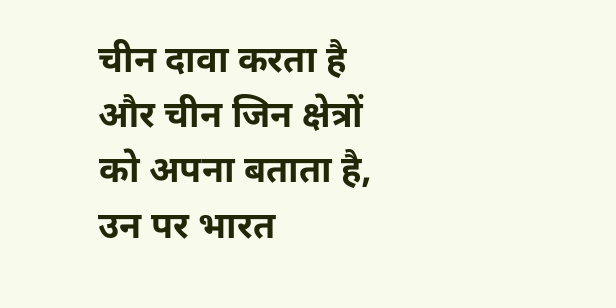चीन दावा करता है और चीन जिन क्षेत्रों को अपना बताता है, उन पर भारत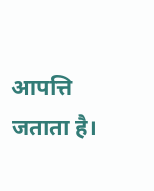आपत्ति जताता है।